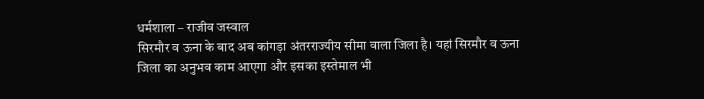धर्मशाला – राजीव जस्वाल
सिरमौर व ऊना के बाद अब कांगड़ा अंतरराज्यीय सीमा वाला जिला है। यहां सिरमौर व ऊना जिला का अनुभव काम आएगा और इसका इस्तेमाल भी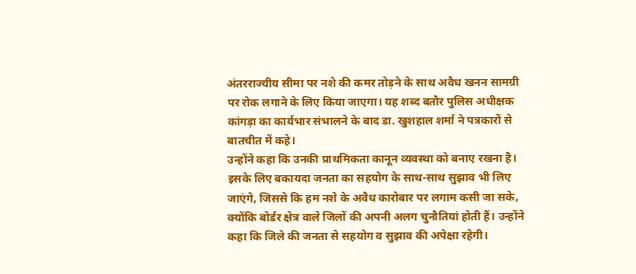अंतरराज्यीय सीमा पर नशे की कमर तोड़ने के साथ अवैध खनन सामग्री पर रोक लगाने के लिए किया जाएगा। यह शब्द बतौर पुलिस अधीक्षक कांगड़ा का कार्यभार संभालने के बाद डा. खुशहाल शर्मा ने पत्रकारों से बातचीत में कहे।
उन्होंने कहा कि उनकी प्राथमिकता कानून व्यवस्था को बनाए रखना है। इसके लिए बकायदा जनता का सहयोग के साथ-साथ सुझाव भी लिए जाएंगे, जिससे कि हम नशे के अवैध कारोबार पर लगाम कसी जा सके, क्योंकि बोर्डर क्षेत्र वाले जिलों की अपनी अलग चुनौतियां होती हैं। उन्होंने कहा कि जिले की जनता से सहयोग व सुझाव की अपेक्षा रहेगी।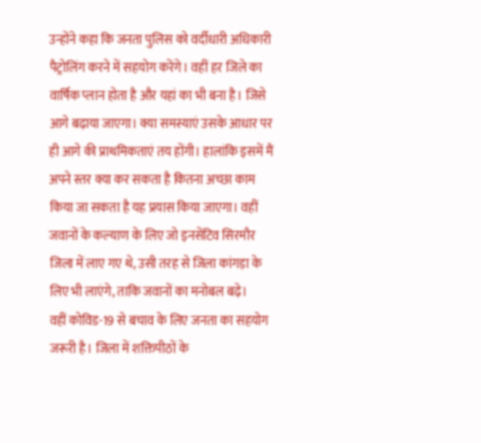उन्होंने कहा कि जनता पुलिस को वर्दीधारी अधिकारी पैट्रोलिंग करने में सहयोग करेंगे। वहीं हर जिले का वार्षिक प्लान होता है और यहां का भी बना है। जिसे आगे बढ़ाया जाएगा। क्या समस्याएं उसके आधार पर ही आगे की प्राथमिकताएं तय होंगी। हालांकि इसमें मैं अपने स्तर क्या कर सकता है कितना अच्छा काम किया जा सकता है यह प्रयास किया जाएगा। वहीं जवानों के कल्याण के लिए जो इनसेंटिव सिरमौर जिला में लाए गए थे, उसी तरह से जिला कांगड़ा के लिए भी लाएंगे, ताकि जवानों का मनोबल बढ़े।
वहीं कोविड-19 से बचाव के लिए जनता का सहयोग जरूरी है। जिला में शक्तिपीठों के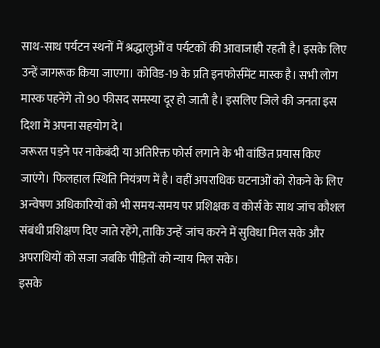साथ-साथ पर्यटन स्थनों में श्रद्धालुओं व पर्यटकों की आवाजाही रहती है। इसके लिए उन्हें जागरूक किया जाएगा। कोविड-19 के प्रति इनफोर्समेंट मास्क है। सभी लोग मास्क पहनेंगे तो 90 फीसद समस्या दूर हो जाती है। इसलिए जिले की जनता इस दिशा में अपना सहयोग दे।
जरूरत पड़ने पर नाकेबंदी या अतिरिक्त फोर्स लगाने के भी वांछित प्रयास किए जाएंगे। फिलहाल स्थिति नियंत्रण में है। वहीं अपराधिक घटनाओं को रोकने के लिए अन्वेषण अधिकारियों को भी समय-समय पर प्रशिक्षक व कोर्स के साथ जांच कौशल संबंधी प्रशिक्षण दिए जाते रहेंगे, ताकि उन्हें जांच करने में सुविधा मिल सके और अपराधियों को सजा जबकि पीड़ितों को न्याय मिल सके।
इसके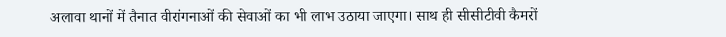अलावा थानों में तैनात वीरांगनाओं की सेवाओं का भी लाभ उठाया जाएगा। साथ ही सीसीटीवी कैमरों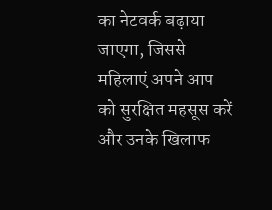का नेटवर्क बढ़ाया जाएगा, जिससे महिलाएं अपने आप को सुरक्षित महसूस करें और उनके खिलाफ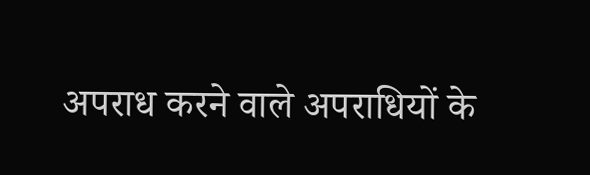अपराध करने वाले अपराधियों के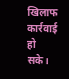खिलाफ कार्रवाई हो सके।